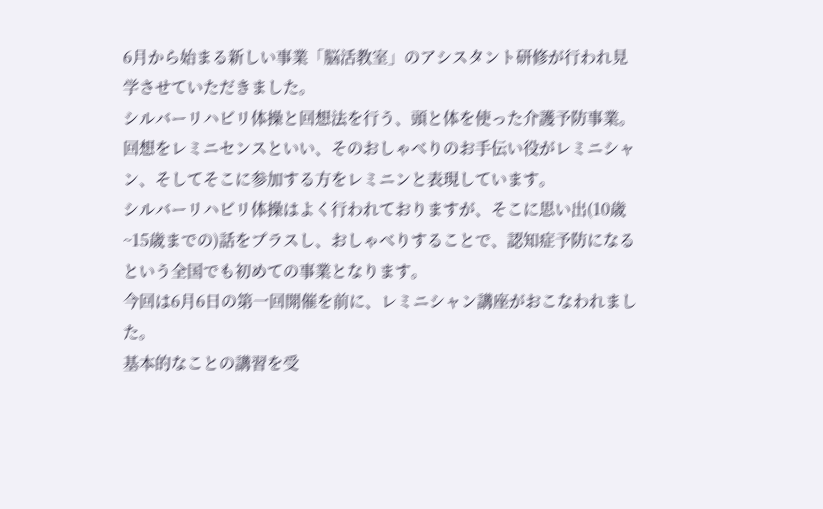6月から始まる新しい事業「脳活教室」のアシスタント研修が行われ見学させていただきました。
シルバーリハビリ体操と回想法を行う、頭と体を使った介護予防事業。
回想をレミニセンスといい、そのおしゃべりのお手伝い役がレミニシャン、そしてそこに参加する方をレミニンと表現しています。
シルバーリハビリ体操はよく行われておりますが、そこに思い出(10歳~15歳までの)話をプラスし、おしゃべりすることで、認知症予防になるという全国でも初めての事業となります。
今回は6月6日の第一回開催を前に、レミニシャン講座がおこなわれました。
基本的なことの講習を受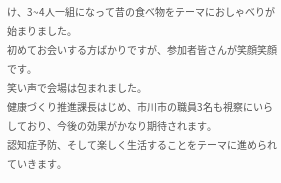け、3~4人一組になって昔の食べ物をテーマにおしゃべりが始まりました。
初めてお会いする方ばかりですが、参加者皆さんが笑顔笑顔です。
笑い声で会場は包まれました。
健康づくり推進課長はじめ、市川市の職員3名も視察にいらしており、今後の効果がかなり期待されます。
認知症予防、そして楽しく生活することをテーマに進められていきます。